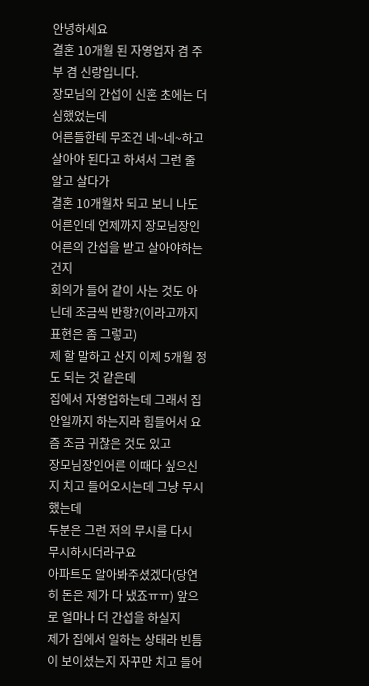안녕하세요
결혼 10개월 된 자영업자 겸 주부 겸 신랑입니다.
장모님의 간섭이 신혼 초에는 더 심했었는데
어른들한테 무조건 네~네~하고 살아야 된다고 하셔서 그런 줄 알고 살다가
결혼 10개월차 되고 보니 나도 어른인데 언제까지 장모님장인어른의 간섭을 받고 살아야하는건지
회의가 들어 같이 사는 것도 아닌데 조금씩 반항?(이라고까지 표현은 좀 그렇고)
제 할 말하고 산지 이제 5개월 정도 되는 것 같은데
집에서 자영업하는데 그래서 집안일까지 하는지라 힘들어서 요즘 조금 귀찮은 것도 있고
장모님장인어른 이때다 싶으신지 치고 들어오시는데 그냥 무시했는데
두분은 그런 저의 무시를 다시 무시하시더라구요
아파트도 알아봐주셨겠다(당연히 돈은 제가 다 냈죠ㅠㅠ) 앞으로 얼마나 더 간섭을 하실지
제가 집에서 일하는 상태라 빈틈이 보이셨는지 자꾸만 치고 들어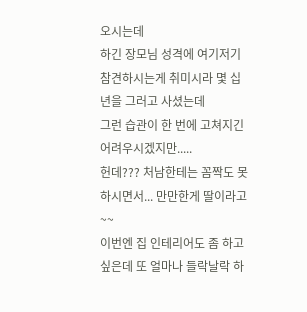오시는데
하긴 장모님 성격에 여기저기 참견하시는게 취미시라 몇 십년을 그러고 사셨는데
그런 습관이 한 번에 고쳐지긴 어려우시겠지만.....
헌데??? 처남한테는 꼼짝도 못하시면서... 만만한게 딸이라고~~
이번엔 집 인테리어도 좀 하고 싶은데 또 얼마나 들락날락 하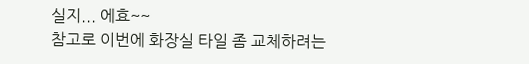실지... 에효~~
참고로 이번에 화장실 타일 좀 교체하려는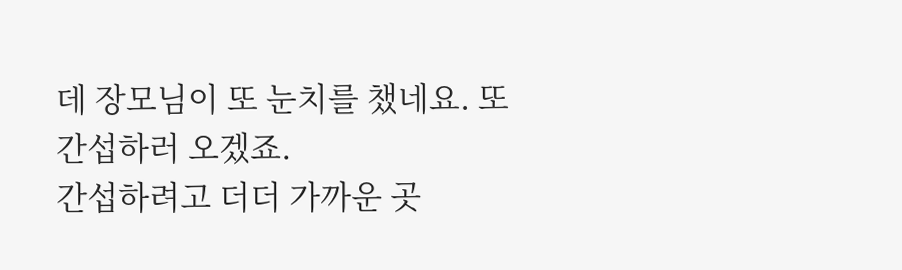데 장모님이 또 눈치를 챘네요. 또 간섭하러 오겠죠.
간섭하려고 더더 가까운 곳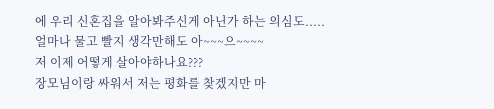에 우리 신혼집을 알아봐주신게 아닌가 하는 의심도.....
얼마나 물고 빨지 생각만해도 아~~~으~~~~
저 이제 어떻게 살아야하나요???
장모님이랑 싸워서 저는 평화를 찾겠지만 마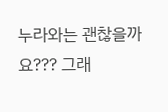누라와는 괜찮을까요??? 그래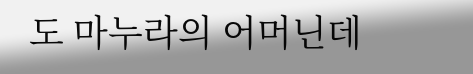도 마누라의 어머닌데